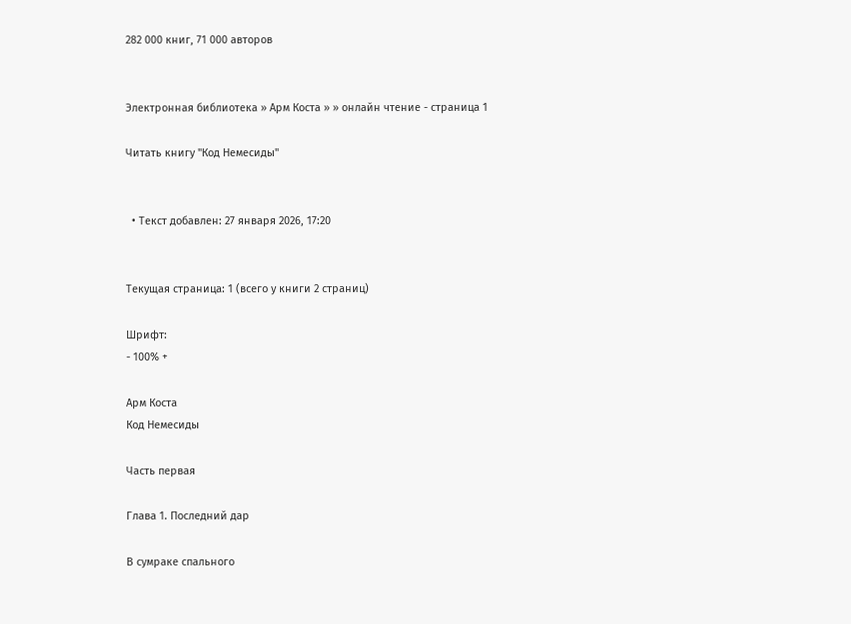282 000 книг, 71 000 авторов


Электронная библиотека » Арм Коста » » онлайн чтение - страница 1

Читать книгу "Код Немесиды"


  • Текст добавлен: 27 января 2026, 17:20


Текущая страница: 1 (всего у книги 2 страниц)

Шрифт:
- 100% +

Арм Коста
Код Немесиды

Часть первая

Глава 1. Последний дар

В сумраке спального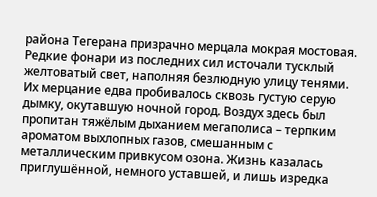района Тегерана призрачно мерцала мокрая мостовая. Редкие фонари из последних сил источали тусклый желтоватый свет, наполняя безлюдную улицу тенями. Их мерцание едва пробивалось сквозь густую серую дымку, окутавшую ночной город. Воздух здесь был пропитан тяжёлым дыханием мегаполиса – терпким ароматом выхлопных газов, смешанным с металлическим привкусом озона. Жизнь казалась приглушённой, немного уставшей, и лишь изредка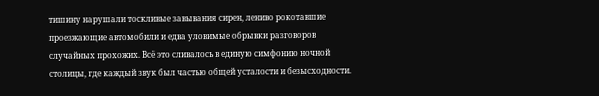тишину нарушали тоскливые завывания сирен, лениво рокотавшие проезжающие автомобили и едва уловимые обрывки разговоров случайных прохожих. Всё это сливалось в единую симфонию ночной столицы, где каждый звук был частью общей усталости и безысходности.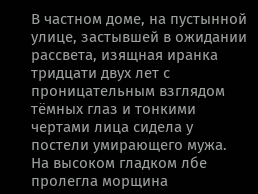В частном доме, на пустынной улице, застывшей в ожидании рассвета, изящная иранка тридцати двух лет с проницательным взглядом тёмных глаз и тонкими чертами лица сидела у постели умирающего мужа. На высоком гладком лбе пролегла морщина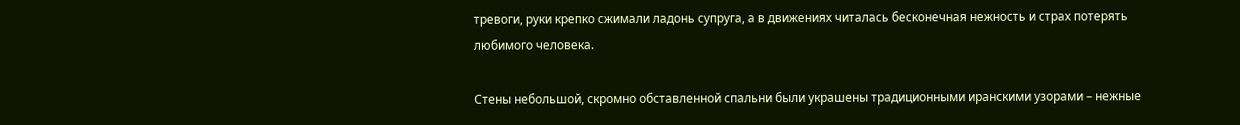тревоги, руки крепко сжимали ладонь супруга, а в движениях читалась бесконечная нежность и страх потерять любимого человека.

Стены небольшой, скромно обставленной спальни были украшены традиционными иранскими узорами – нежные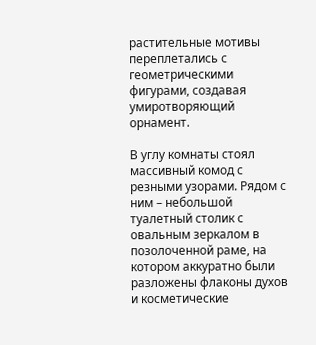растительные мотивы переплетались с геометрическими фигурами, создавая умиротворяющий орнамент.

В углу комнаты стоял массивный комод с резными узорами. Рядом с ним – небольшой туалетный столик с овальным зеркалом в позолоченной раме, на котором аккуратно были разложены флаконы духов и косметические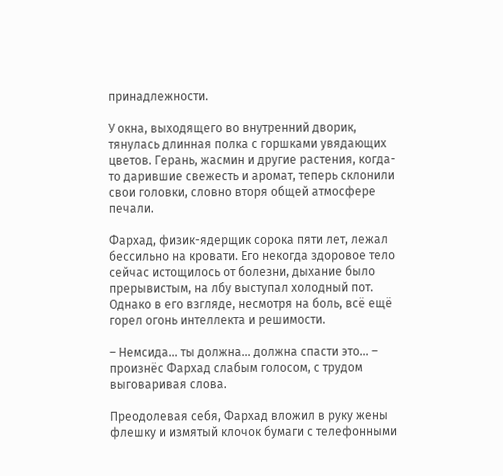принадлежности.

У окна, выходящего во внутренний дворик, тянулась длинная полка с горшками увядающих цветов. Герань, жасмин и другие растения, когда-то дарившие свежесть и аромат, теперь склонили свои головки, словно вторя общей атмосфере печали.

Фархад, физик-ядерщик сорока пяти лет, лежал бессильно на кровати. Его некогда здоровое тело сейчас истощилось от болезни, дыхание было прерывистым, на лбу выступал холодный пот. Однако в его взгляде, несмотря на боль, всё ещё горел огонь интеллекта и решимости.

– Немсида… ты должна… должна спасти это… – произнёс Фархад слабым голосом, с трудом выговаривая слова.

Преодолевая себя, Фархад вложил в руку жены флешку и измятый клочок бумаги с телефонными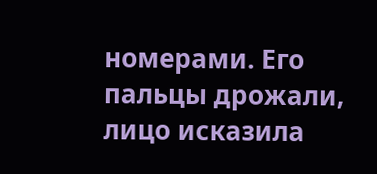номерами. Его пальцы дрожали, лицо исказила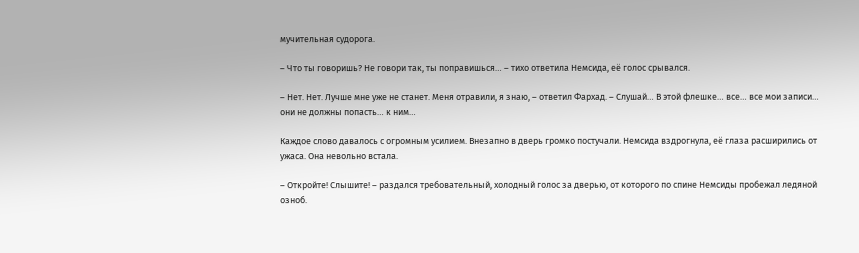мучительная судорога.

– Что ты говоришь? Не говори так, ты поправишься… – тихо ответила Немсида, её голос срывался.

– Нет. Нет. Лучше мне уже не станет. Меня отравили, я знаю, – ответил Фархад. – Слушай… В этой флешке… все… все мои записи… они не должны попасть… к ним…

Каждое слово давалось с огромным усилием. Внезапно в дверь громко постучали. Немсида вздрогнула, её глаза расширились от ужаса. Она невольно встала.

– Откройте! Слышите! – раздался требовательный, холодный голос за дверью, от которого по спине Немсиды пробежал ледяной озноб.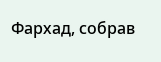Фархад, собрав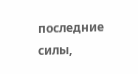последние силы,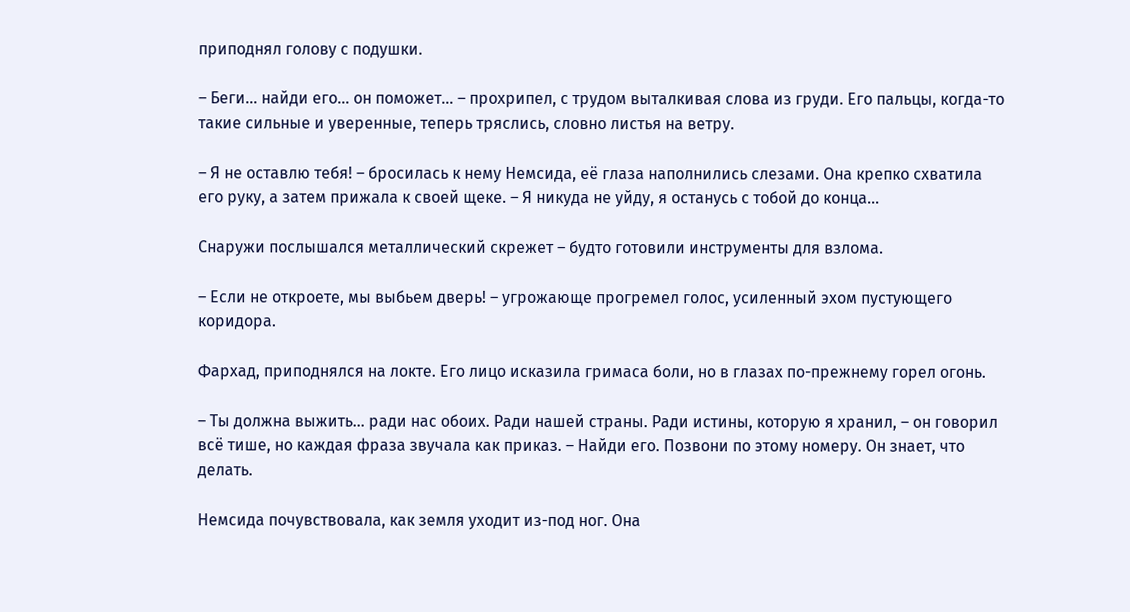приподнял голову с подушки.

– Беги… найди его… он поможет… – прохрипел, с трудом выталкивая слова из груди. Его пальцы, когда-то такие сильные и уверенные, теперь тряслись, словно листья на ветру.

– Я не оставлю тебя! – бросилась к нему Немсида, её глаза наполнились слезами. Она крепко схватила его руку, а затем прижала к своей щеке. – Я никуда не уйду, я останусь с тобой до конца…

Снаружи послышался металлический скрежет – будто готовили инструменты для взлома.

– Если не откроете, мы выбьем дверь! – угрожающе прогремел голос, усиленный эхом пустующего коридора.

Фархад, приподнялся на локте. Его лицо исказила гримаса боли, но в глазах по-прежнему горел огонь.

– Ты должна выжить… ради нас обоих. Ради нашей страны. Ради истины, которую я хранил, – он говорил всё тише, но каждая фраза звучала как приказ. – Найди его. Позвони по этому номеру. Он знает, что делать.

Немсида почувствовала, как земля уходит из-под ног. Она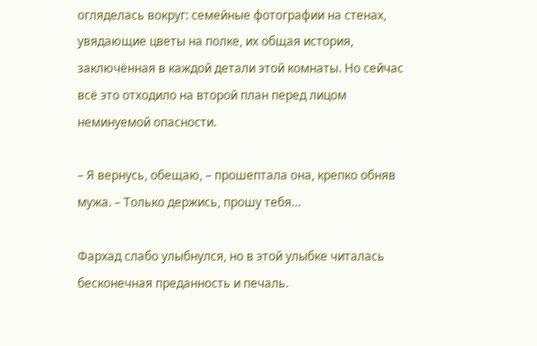огляделась вокруг: семейные фотографии на стенах, увядающие цветы на полке, их общая история, заключённая в каждой детали этой комнаты. Но сейчас всё это отходило на второй план перед лицом неминуемой опасности.

– Я вернусь, обещаю, – прошептала она, крепко обняв мужа. – Только держись, прошу тебя…

Фархад слабо улыбнулся, но в этой улыбке читалась бесконечная преданность и печаль.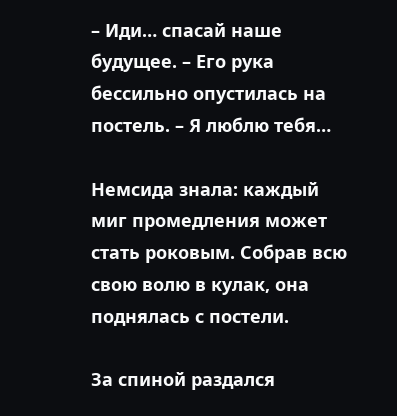– Иди… спасай наше будущее. – Его рука бессильно опустилась на постель. – Я люблю тебя…

Немсида знала: каждый миг промедления может стать роковым. Собрав всю свою волю в кулак, она поднялась с постели.

За спиной раздался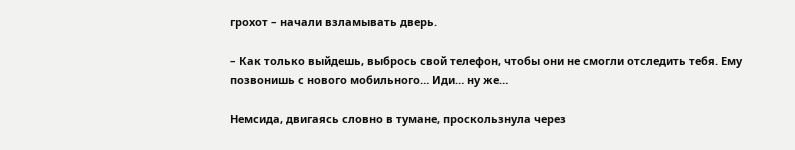грохот – начали взламывать дверь.

– Как только выйдешь, выбрось свой телефон, чтобы они не смогли отследить тебя. Ему позвонишь с нового мобильного… Иди… ну же…

Немсида, двигаясь словно в тумане, проскользнула через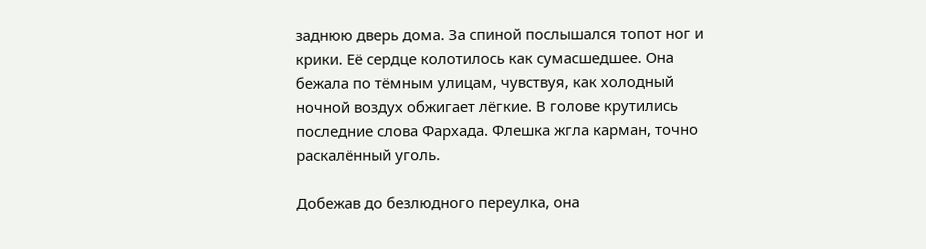заднюю дверь дома. За спиной послышался топот ног и крики. Её сердце колотилось как сумасшедшее. Она бежала по тёмным улицам, чувствуя, как холодный ночной воздух обжигает лёгкие. В голове крутились последние слова Фархада. Флешка жгла карман, точно раскалённый уголь.

Добежав до безлюдного переулка, она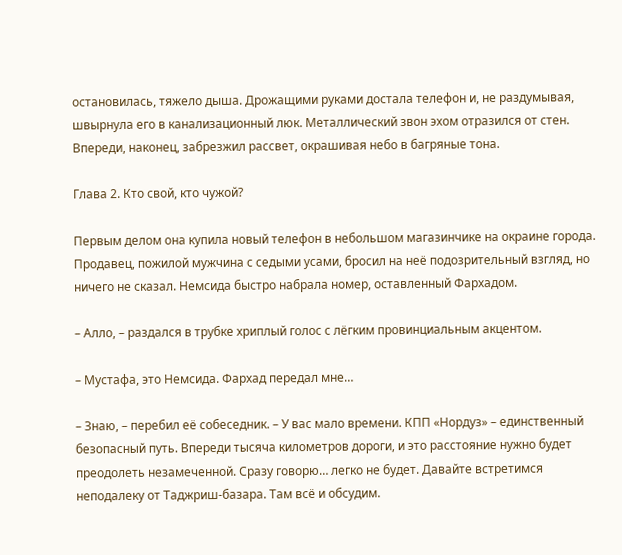остановилась, тяжело дыша. Дрожащими руками достала телефон и, не раздумывая, швырнула его в канализационный люк. Металлический звон эхом отразился от стен. Впереди, наконец, забрезжил рассвет, окрашивая небо в багряные тона.

Глава 2. Кто свой, кто чужой?

Первым делом она купила новый телефон в небольшом магазинчике на окраине города. Продавец, пожилой мужчина с седыми усами, бросил на неё подозрительный взгляд, но ничего не сказал. Немсида быстро набрала номер, оставленный Фархадом.

– Алло, – раздался в трубке хриплый голос с лёгким провинциальным акцентом.

– Мустафа, это Немсида. Фархад передал мне…

– Знаю, – перебил её собеседник. – У вас мало времени. КПП «Нордуз» – единственный безопасный путь. Впереди тысяча километров дороги, и это расстояние нужно будет преодолеть незамеченной. Сразу говорю… легко не будет. Давайте встретимся неподалеку от Таджриш-базара. Там всё и обсудим.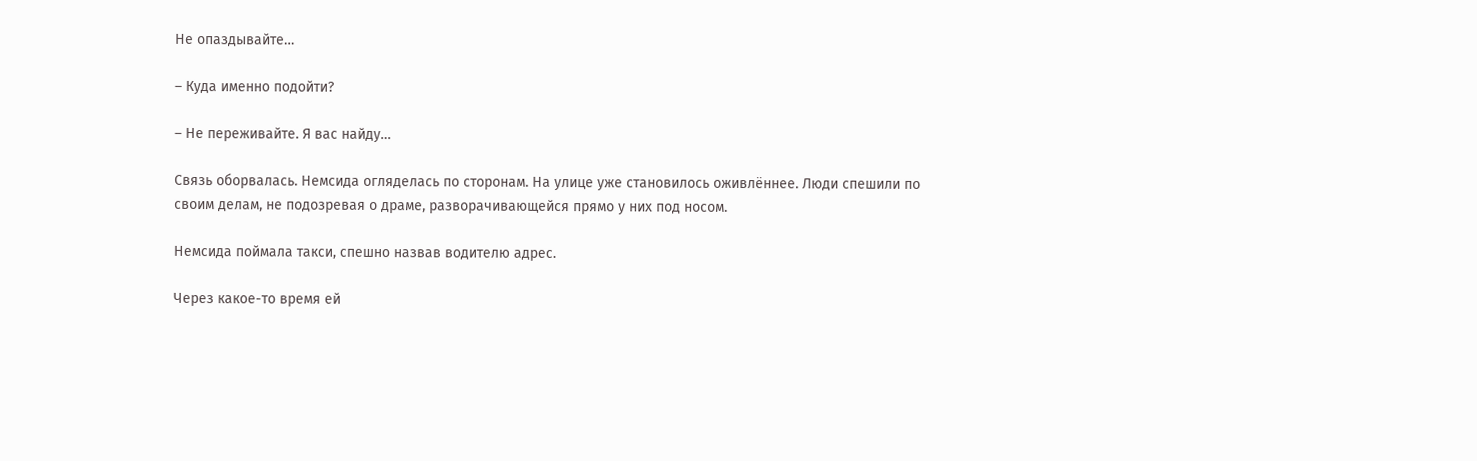Не опаздывайте…

– Куда именно подойти?

– Не переживайте. Я вас найду…

Связь оборвалась. Немсида огляделась по сторонам. На улице уже становилось оживлённее. Люди спешили по своим делам, не подозревая о драме, разворачивающейся прямо у них под носом.

Немсида поймала такси, спешно назвав водителю адрес.

Через какое-то время ей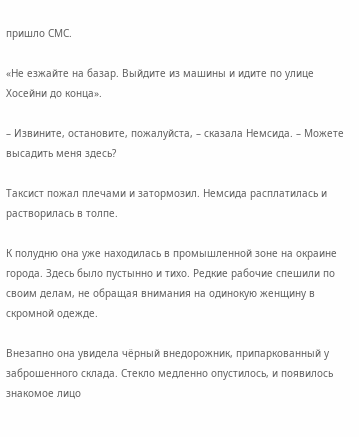пришло СМС.

«Не езжайте на базар. Выйдите из машины и идите по улице Хосейни до конца».

– Извините, остановите, пожалуйста, – сказала Немсида. – Можете высадить меня здесь?

Таксист пожал плечами и затормозил. Немсида расплатилась и растворилась в толпе.

К полудню она уже находилась в промышленной зоне на окраине города. Здесь было пустынно и тихо. Редкие рабочие спешили по своим делам, не обращая внимания на одинокую женщину в скромной одежде.

Внезапно она увидела чёрный внедорожник, припаркованный у заброшенного склада. Стекло медленно опустилось, и появилось знакомое лицо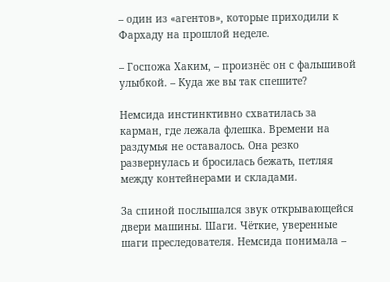– один из «агентов», которые приходили к Фархаду на прошлой неделе.

– Госпожа Хаким, – произнёс он с фальшивой улыбкой. – Куда же вы так спешите?

Немсида инстинктивно схватилась за карман, где лежала флешка. Времени на раздумья не оставалось. Она резко развернулась и бросилась бежать, петляя между контейнерами и складами.

За спиной послышался звук открывающейся двери машины. Шаги. Чёткие, уверенные шаги преследователя. Немсида понимала –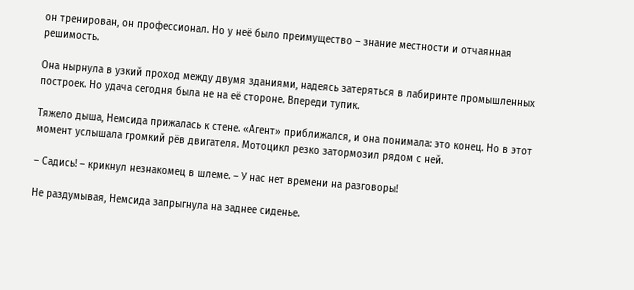он тренирован, он профессионал. Но у неё было преимущество – знание местности и отчаянная решимость.

Она нырнула в узкий проход между двумя зданиями, надеясь затеряться в лабиринте промышленных построек. Но удача сегодня была не на её стороне. Впереди тупик.

Тяжело дыша, Немсида прижалась к стене. «Агент» приближался, и она понимала: это конец. Но в этот момент услышала громкий рёв двигателя. Мотоцикл резко затормозил рядом с ней.

– Садись! – крикнул незнакомец в шлеме. – У нас нет времени на разговоры!

Не раздумывая, Немсида запрыгнула на заднее сиденье.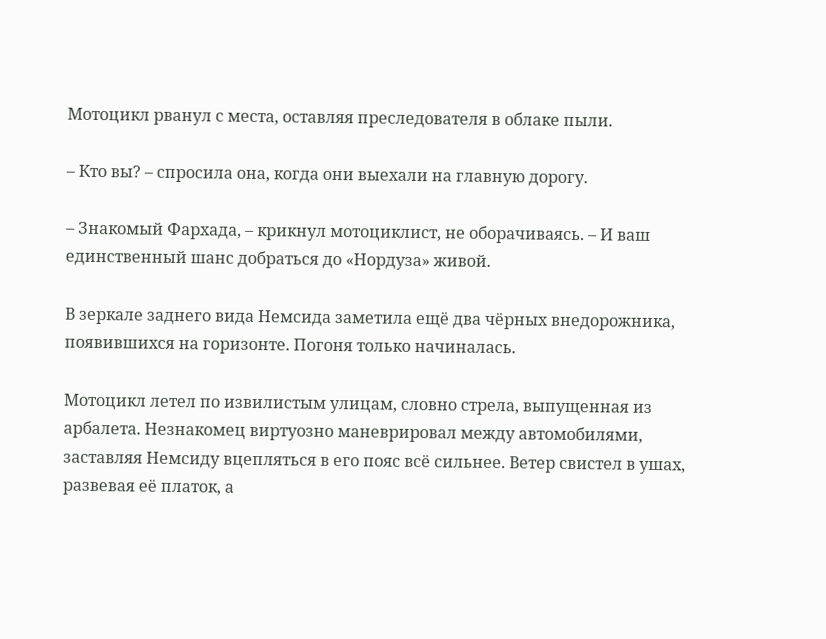Мотоцикл рванул с места, оставляя преследователя в облаке пыли.

– Кто вы? – спросила она, когда они выехали на главную дорогу.

– Знакомый Фархада, – крикнул мотоциклист, не оборачиваясь. – И ваш единственный шанс добраться до «Нордуза» живой.

В зеркале заднего вида Немсида заметила ещё два чёрных внедорожника, появившихся на горизонте. Погоня только начиналась.

Мотоцикл летел по извилистым улицам, словно стрела, выпущенная из арбалета. Незнакомец виртуозно маневрировал между автомобилями, заставляя Немсиду вцепляться в его пояс всё сильнее. Ветер свистел в ушах, развевая её платок, а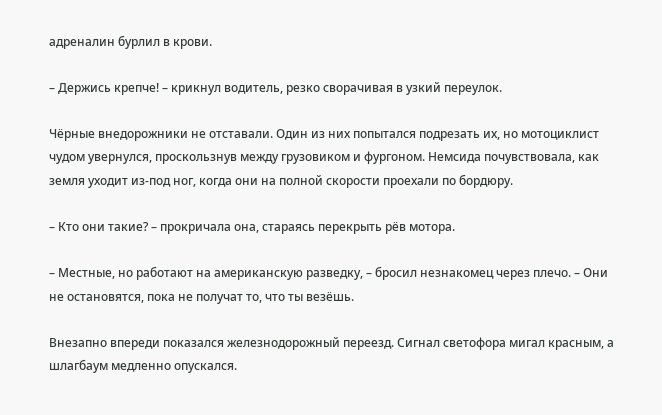адреналин бурлил в крови.

– Держись крепче! – крикнул водитель, резко сворачивая в узкий переулок.

Чёрные внедорожники не отставали. Один из них попытался подрезать их, но мотоциклист чудом увернулся, проскользнув между грузовиком и фургоном. Немсида почувствовала, как земля уходит из-под ног, когда они на полной скорости проехали по бордюру.

– Кто они такие? – прокричала она, стараясь перекрыть рёв мотора.

– Местные, но работают на американскую разведку, – бросил незнакомец через плечо. – Они не остановятся, пока не получат то, что ты везёшь.

Внезапно впереди показался железнодорожный переезд. Сигнал светофора мигал красным, а шлагбаум медленно опускался.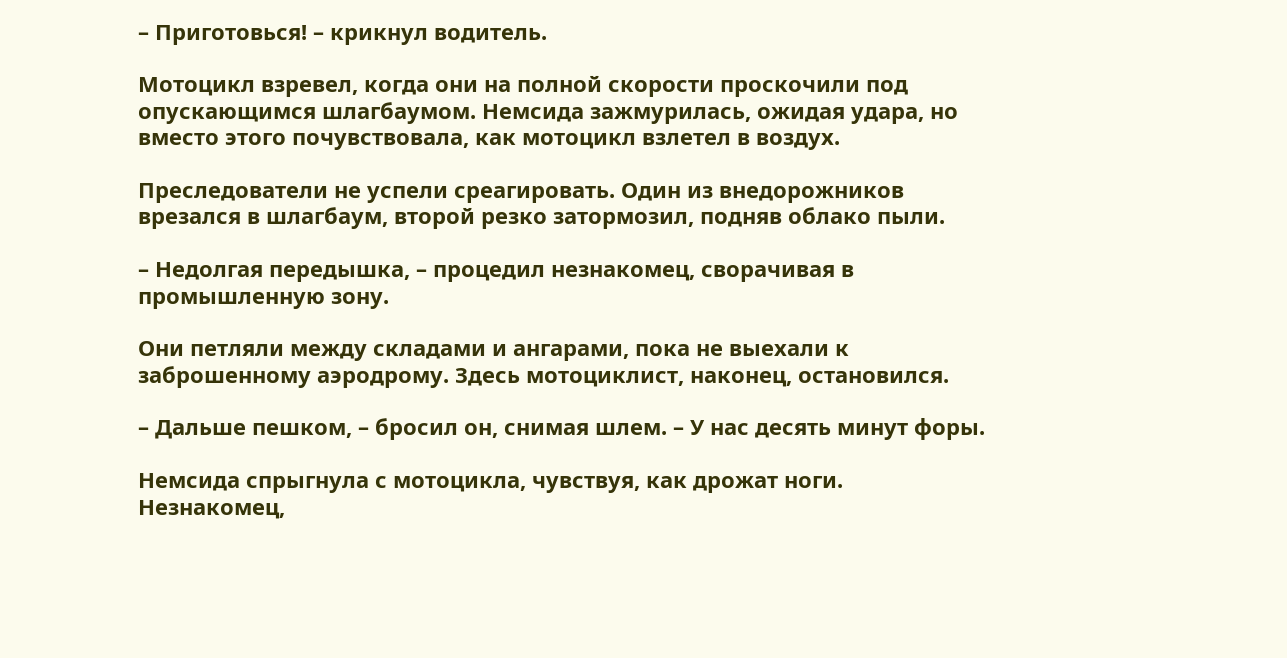– Приготовься! – крикнул водитель.

Мотоцикл взревел, когда они на полной скорости проскочили под опускающимся шлагбаумом. Немсида зажмурилась, ожидая удара, но вместо этого почувствовала, как мотоцикл взлетел в воздух.

Преследователи не успели среагировать. Один из внедорожников врезался в шлагбаум, второй резко затормозил, подняв облако пыли.

– Недолгая передышка, – процедил незнакомец, сворачивая в промышленную зону.

Они петляли между складами и ангарами, пока не выехали к заброшенному аэродрому. Здесь мотоциклист, наконец, остановился.

– Дальше пешком, – бросил он, снимая шлем. – У нас десять минут форы.

Немсида спрыгнула с мотоцикла, чувствуя, как дрожат ноги. Незнакомец,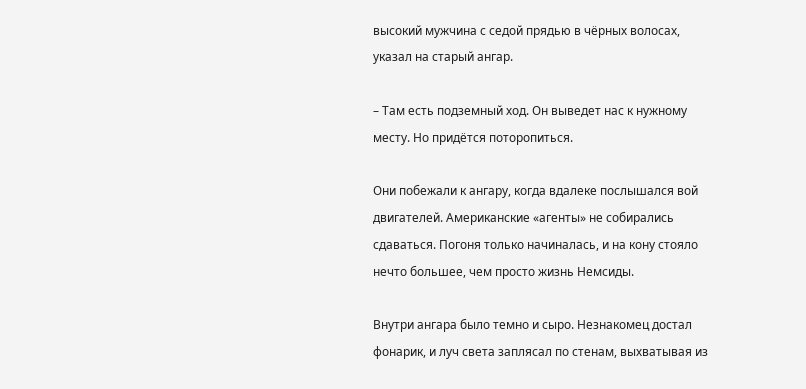высокий мужчина с седой прядью в чёрных волосах, указал на старый ангар.

– Там есть подземный ход. Он выведет нас к нужному месту. Но придётся поторопиться.

Они побежали к ангару, когда вдалеке послышался вой двигателей. Американские «агенты» не собирались сдаваться. Погоня только начиналась, и на кону стояло нечто большее, чем просто жизнь Немсиды.

Внутри ангара было темно и сыро. Незнакомец достал фонарик, и луч света заплясал по стенам, выхватывая из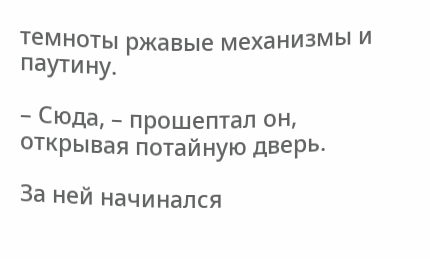темноты ржавые механизмы и паутину.

– Сюда, – прошептал он, открывая потайную дверь.

За ней начинался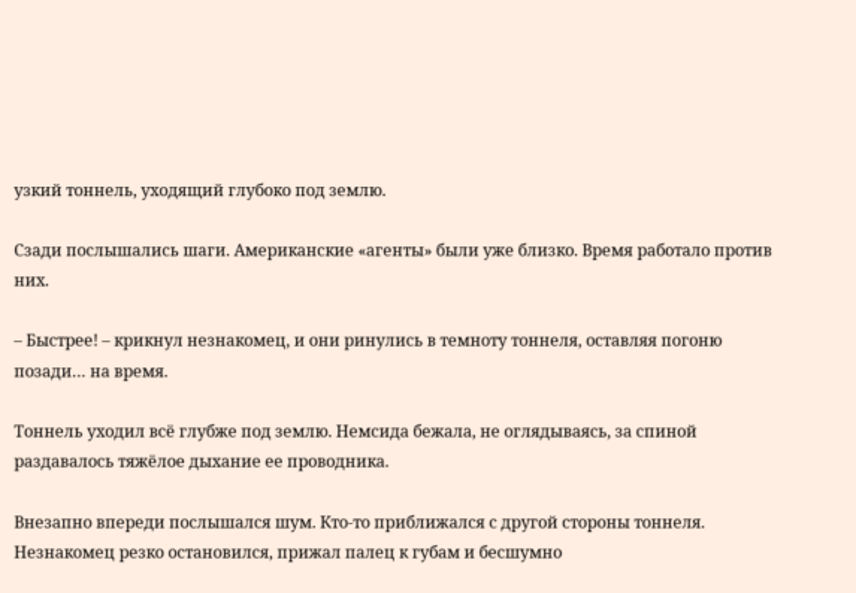узкий тоннель, уходящий глубоко под землю.

Сзади послышались шаги. Американские «агенты» были уже близко. Время работало против них.

– Быстрее! – крикнул незнакомец, и они ринулись в темноту тоннеля, оставляя погоню позади… на время.

Тоннель уходил всё глубже под землю. Немсида бежала, не оглядываясь, за спиной раздавалось тяжёлое дыхание ее проводника.

Внезапно впереди послышался шум. Кто-то приближался с другой стороны тоннеля. Незнакомец резко остановился, прижал палец к губам и бесшумно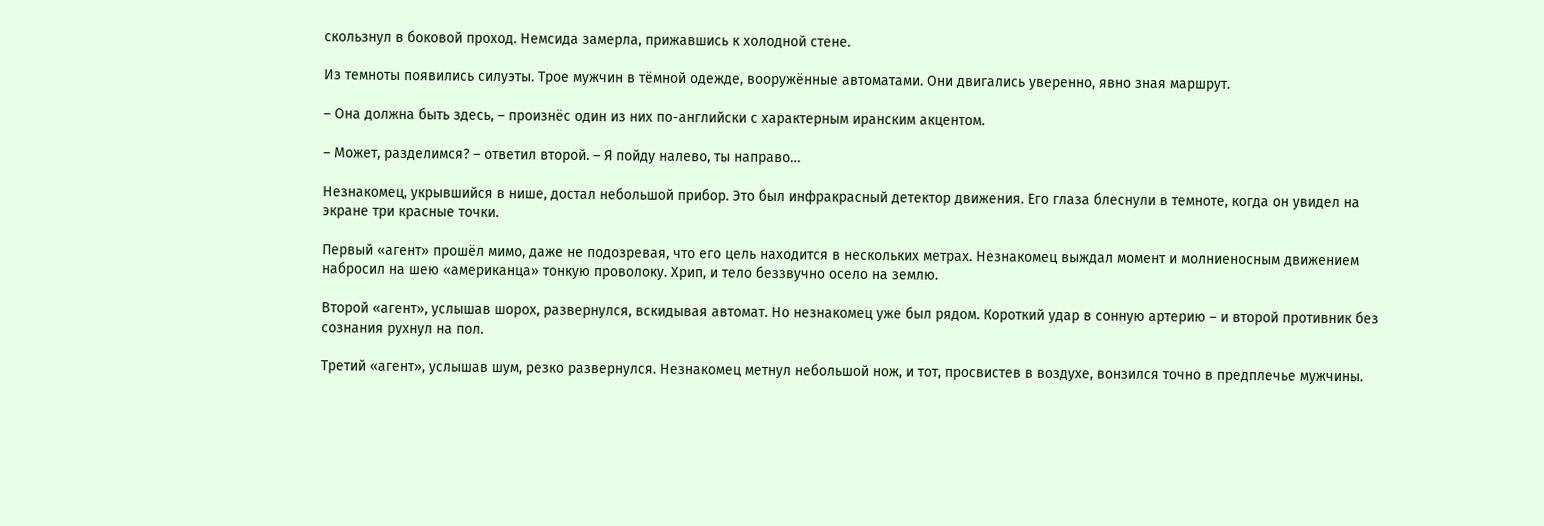скользнул в боковой проход. Немсида замерла, прижавшись к холодной стене.

Из темноты появились силуэты. Трое мужчин в тёмной одежде, вооружённые автоматами. Они двигались уверенно, явно зная маршрут.

– Она должна быть здесь, – произнёс один из них по-английски с характерным иранским акцентом.

– Может, разделимся? – ответил второй. – Я пойду налево, ты направо…

Незнакомец, укрывшийся в нише, достал небольшой прибор. Это был инфракрасный детектор движения. Его глаза блеснули в темноте, когда он увидел на экране три красные точки.

Первый «агент» прошёл мимо, даже не подозревая, что его цель находится в нескольких метрах. Незнакомец выждал момент и молниеносным движением набросил на шею «американца» тонкую проволоку. Хрип, и тело беззвучно осело на землю.

Второй «агент», услышав шорох, развернулся, вскидывая автомат. Но незнакомец уже был рядом. Короткий удар в сонную артерию – и второй противник без сознания рухнул на пол.

Третий «агент», услышав шум, резко развернулся. Незнакомец метнул небольшой нож, и тот, просвистев в воздухе, вонзился точно в предплечье мужчины.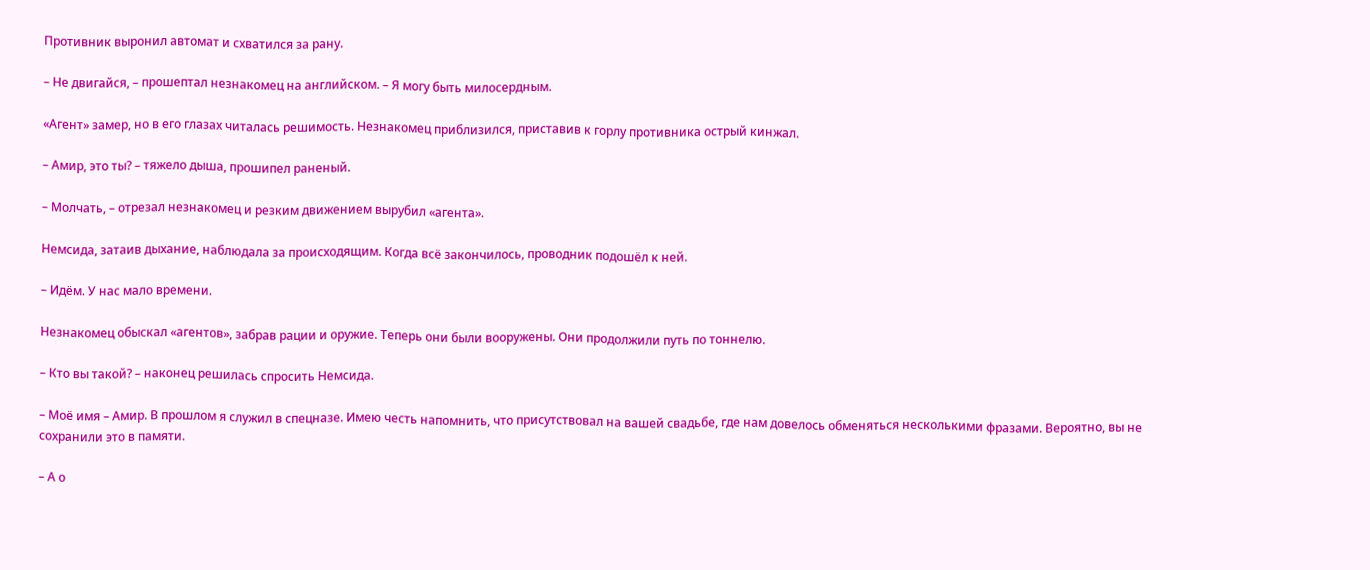Противник выронил автомат и схватился за рану.

– Не двигайся, – прошептал незнакомец на английском. – Я могу быть милосердным.

«Агент» замер, но в его глазах читалась решимость. Незнакомец приблизился, приставив к горлу противника острый кинжал.

– Амир, это ты? – тяжело дыша, прошипел раненый.

– Молчать, – отрезал незнакомец и резким движением вырубил «агента».

Немсида, затаив дыхание, наблюдала за происходящим. Когда всё закончилось, проводник подошёл к ней.

– Идём. У нас мало времени.

Незнакомец обыскал «агентов», забрав рации и оружие. Теперь они были вооружены. Они продолжили путь по тоннелю.

– Кто вы такой? – наконец решилась спросить Немсида.

– Моё имя – Амир. В прошлом я служил в спецназе. Имею честь напомнить, что присутствовал на вашей свадьбе, где нам довелось обменяться несколькими фразами. Вероятно, вы не сохранили это в памяти.

– А о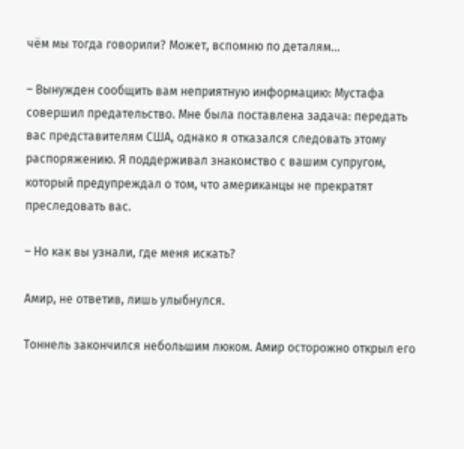чём мы тогда говорили? Может, вспомню по деталям…

– Вынужден сообщить вам неприятную информацию: Мустафа совершил предательство. Мне была поставлена задача: передать вас представителям США, однако я отказался следовать этому распоряжению. Я поддерживал знакомство с вашим супругом, который предупреждал о том, что американцы не прекратят преследовать вас.

– Но как вы узнали, где меня искать?

Амир, не ответив, лишь улыбнулся.

Тоннель закончился небольшим люком. Амир осторожно открыл его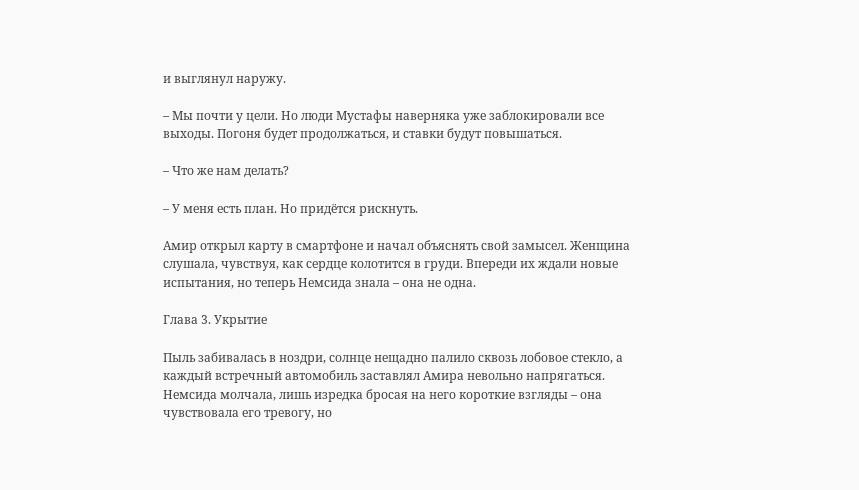и выглянул наружу.

– Мы почти у цели. Но люди Мустафы наверняка уже заблокировали все выходы. Погоня будет продолжаться, и ставки будут повышаться.

– Что же нам делать?

– У меня есть план. Но придётся рискнуть.

Амир открыл карту в смартфоне и начал объяснять свой замысел. Женщина слушала, чувствуя, как сердце колотится в груди. Впереди их ждали новые испытания, но теперь Немсида знала – она не одна.

Глава 3. Укрытие

Пыль забивалась в ноздри, солнце нещадно палило сквозь лобовое стекло, а каждый встречный автомобиль заставлял Амира невольно напрягаться. Немсида молчала, лишь изредка бросая на него короткие взгляды – она чувствовала его тревогу, но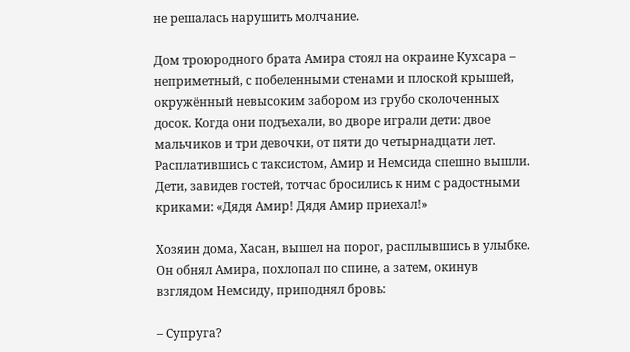не решалась нарушить молчание.

Дом троюродного брата Амира стоял на окраине Кухсара – неприметный, с побеленными стенами и плоской крышей, окружённый невысоким забором из грубо сколоченных досок. Когда они подъехали, во дворе играли дети: двое мальчиков и три девочки, от пяти до четырнадцати лет. Расплатившись с таксистом, Амир и Немсида спешно вышли. Дети, завидев гостей, тотчас бросились к ним с радостными криками: «Дядя Амир! Дядя Амир приехал!»

Хозяин дома, Хасан, вышел на порог, расплывшись в улыбке. Он обнял Амира, похлопал по спине, а затем, окинув взглядом Немсиду, приподнял бровь:

– Супруга?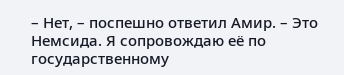– Нет, – поспешно ответил Амир. – Это Немсида. Я сопровождаю её по государственному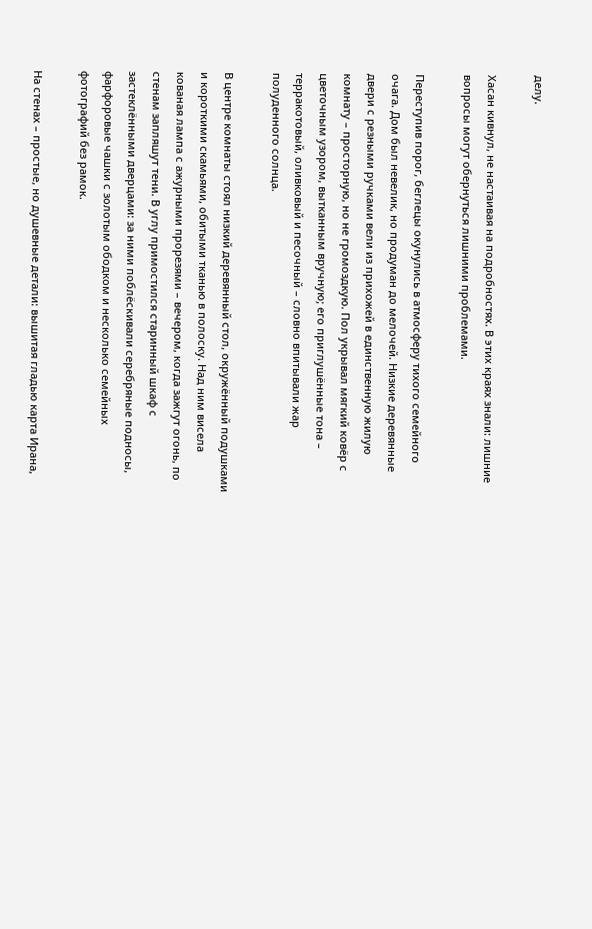делу.

Хасан кивнул, не настаивая на подробностях. В этих краях знали: лишние вопросы могут обернуться лишними проблемами.

Переступив порог, беглецы окунулись в атмосферу тихого семейного очага. Дом был невелик, но продуман до мелочей. Низкие деревянные двери с резными ручками вели из прихожей в единственную жилую комнату – просторную, но не громоздкую. Пол укрывал мягкий ковёр с цветочным узором, вытканным вручную; его приглушённые тона – терракотовый, оливковый и песочный – словно впитывали жар полуденного солнца.

В центре комнаты стоял низкий деревянный стол, окружённый подушками и короткими скамьями, обитыми тканью в полоску. Над ним висела кованая лампа с ажурными прорезями – вечером, когда зажгут огонь, по стенам запляшут тени. В углу примостился старинный шкаф с застеклёнными дверцами: за ними поблёскивали серебряные подносы, фарфоровые чашки с золотым ободком и несколько семейных фотографий без рамок.

На стенах – простые, но душевные детали: вышитая гладью карта Ирана,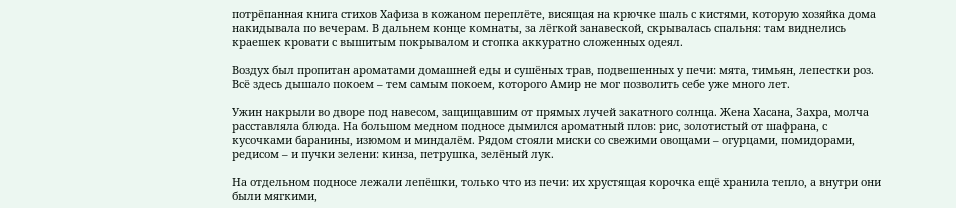потрёпанная книга стихов Хафиза в кожаном переплёте, висящая на крючке шаль с кистями, которую хозяйка дома накидывала по вечерам. В дальнем конце комнаты, за лёгкой занавеской, скрывалась спальня: там виднелись краешек кровати с вышитым покрывалом и стопка аккуратно сложенных одеял.

Воздух был пропитан ароматами домашней еды и сушёных трав, подвешенных у печи: мята, тимьян, лепестки роз. Всё здесь дышало покоем – тем самым покоем, которого Амир не мог позволить себе уже много лет.

Ужин накрыли во дворе под навесом, защищавшим от прямых лучей закатного солнца. Жена Хасана, Захра, молча расставляла блюда. На большом медном подносе дымился ароматный плов: рис, золотистый от шафрана, с кусочками баранины, изюмом и миндалём. Рядом стояли миски со свежими овощами – огурцами, помидорами, редисом – и пучки зелени: кинза, петрушка, зелёный лук.

На отдельном подносе лежали лепёшки, только что из печи: их хрустящая корочка ещё хранила тепло, а внутри они были мягкими,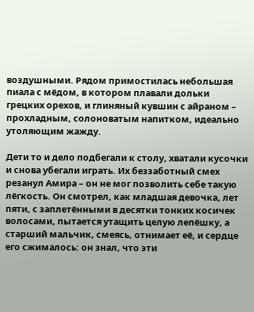воздушными. Рядом примостилась небольшая пиала с мёдом, в котором плавали дольки грецких орехов, и глиняный кувшин с айраном – прохладным, солоноватым напитком, идеально утоляющим жажду.

Дети то и дело подбегали к столу, хватали кусочки и снова убегали играть. Их беззаботный смех резанул Амира – он не мог позволить себе такую лёгкость. Он смотрел, как младшая девочка, лет пяти, с заплетёнными в десятки тонких косичек волосами, пытается утащить целую лепёшку, а старший мальчик, смеясь, отнимает её, и сердце его сжималось: он знал, что эти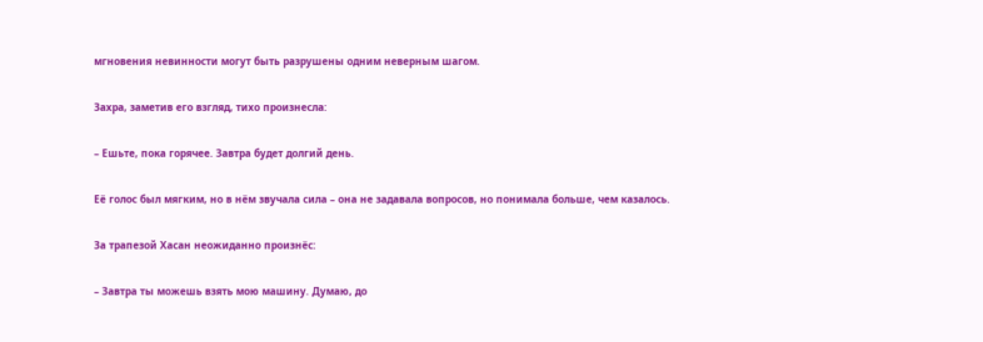мгновения невинности могут быть разрушены одним неверным шагом.

Захра, заметив его взгляд, тихо произнесла:

– Ешьте, пока горячее. Завтра будет долгий день.

Её голос был мягким, но в нём звучала сила – она не задавала вопросов, но понимала больше, чем казалось.

За трапезой Хасан неожиданно произнёс:

– Завтра ты можешь взять мою машину. Думаю, до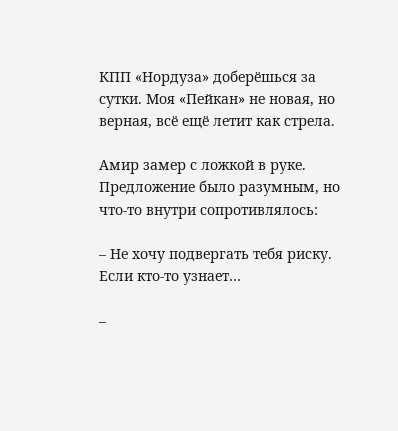КПП «Нордуза» доберёшься за сутки. Моя «Пейкан» не новая, но верная, всё ещё летит как стрела.

Амир замер с ложкой в руке. Предложение было разумным, но что-то внутри сопротивлялось:

– Не хочу подвергать тебя риску. Если кто-то узнает…

–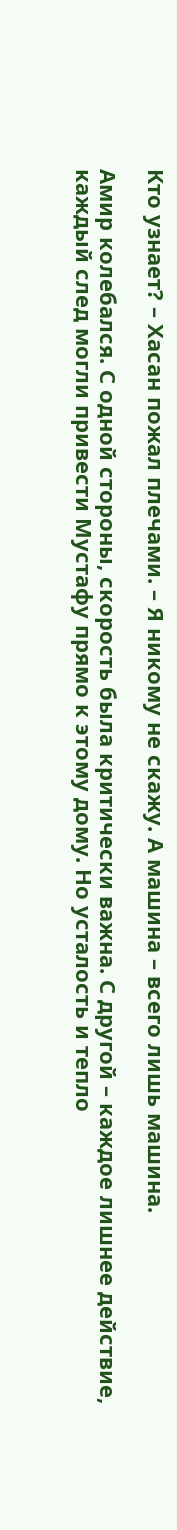Кто узнает? – Хасан пожал плечами. – Я никому не скажу. А машина – всего лишь машина.

Амир колебался. С одной стороны, скорость была критически важна. С другой – каждое лишнее действие, каждый след могли привести Мустафу прямо к этому дому. Но усталость и тепло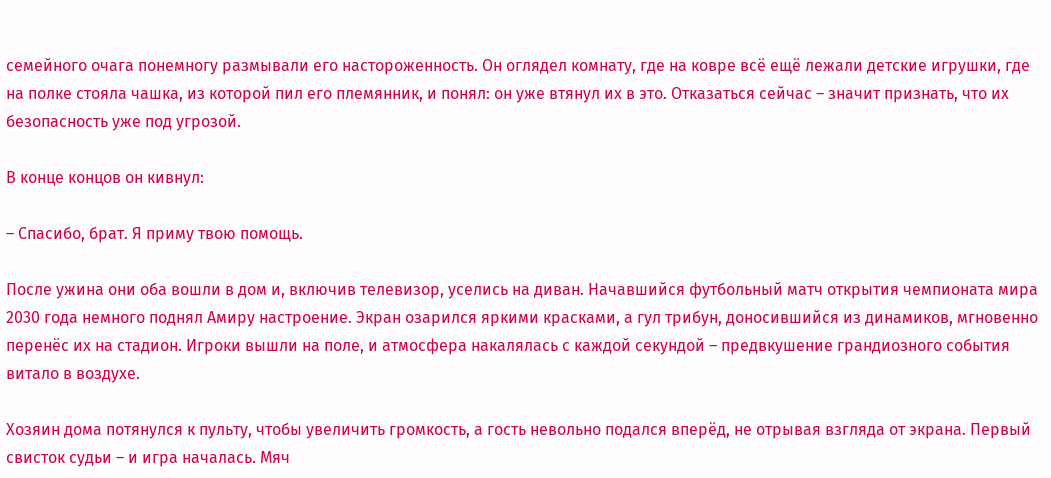семейного очага понемногу размывали его настороженность. Он оглядел комнату, где на ковре всё ещё лежали детские игрушки, где на полке стояла чашка, из которой пил его племянник, и понял: он уже втянул их в это. Отказаться сейчас – значит признать, что их безопасность уже под угрозой.

В конце концов он кивнул:

– Спасибо, брат. Я приму твою помощь.

После ужина они оба вошли в дом и, включив телевизор, уселись на диван. Начавшийся футбольный матч открытия чемпионата мира 2030 года немного поднял Амиру настроение. Экран озарился яркими красками, а гул трибун, доносившийся из динамиков, мгновенно перенёс их на стадион. Игроки вышли на поле, и атмосфера накалялась с каждой секундой – предвкушение грандиозного события витало в воздухе.

Хозяин дома потянулся к пульту, чтобы увеличить громкость, а гость невольно подался вперёд, не отрывая взгляда от экрана. Первый свисток судьи – и игра началась. Мяч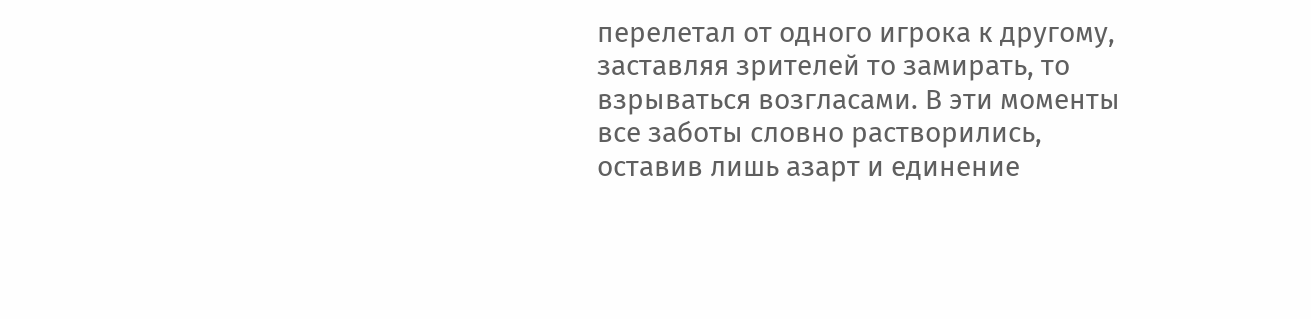перелетал от одного игрока к другому, заставляя зрителей то замирать, то взрываться возгласами. В эти моменты все заботы словно растворились, оставив лишь азарт и единение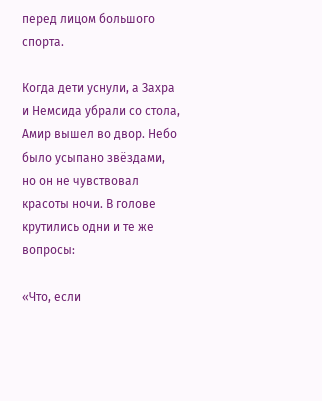перед лицом большого спорта.

Когда дети уснули, а Захра и Немсида убрали со стола, Амир вышел во двор. Небо было усыпано звёздами, но он не чувствовал красоты ночи. В голове крутились одни и те же вопросы:

«Что, если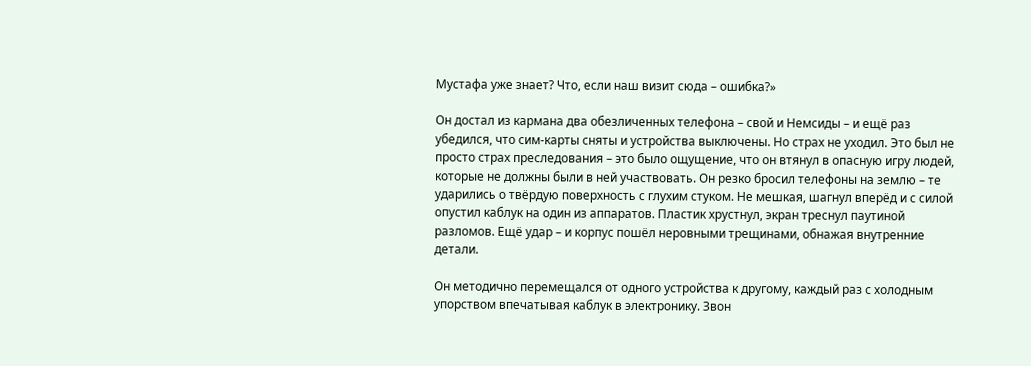Мустафа уже знает? Что, если наш визит сюда – ошибка?»

Он достал из кармана два обезличенных телефона – свой и Немсиды – и ещё раз убедился, что сим-карты сняты и устройства выключены. Но страх не уходил. Это был не просто страх преследования – это было ощущение, что он втянул в опасную игру людей, которые не должны были в ней участвовать. Он резко бросил телефоны на землю – те ударились о твёрдую поверхность с глухим стуком. Не мешкая, шагнул вперёд и с силой опустил каблук на один из аппаратов. Пластик хрустнул, экран треснул паутиной разломов. Ещё удар – и корпус пошёл неровными трещинами, обнажая внутренние детали.

Он методично перемещался от одного устройства к другому, каждый раз с холодным упорством впечатывая каблук в электронику. Звон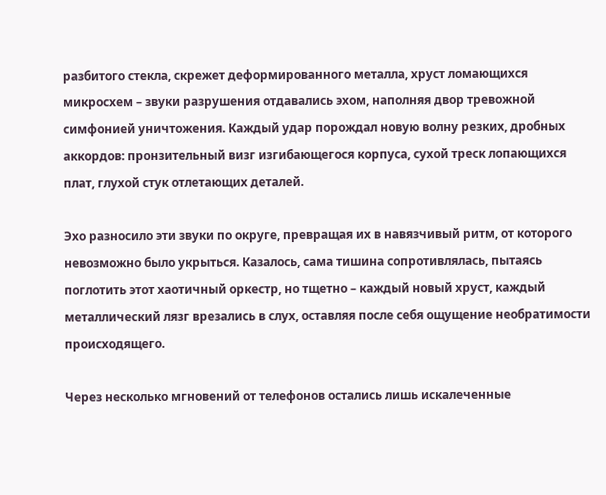разбитого стекла, скрежет деформированного металла, хруст ломающихся микросхем – звуки разрушения отдавались эхом, наполняя двор тревожной симфонией уничтожения. Каждый удар порождал новую волну резких, дробных аккордов: пронзительный визг изгибающегося корпуса, сухой треск лопающихся плат, глухой стук отлетающих деталей.

Эхо разносило эти звуки по округе, превращая их в навязчивый ритм, от которого невозможно было укрыться. Казалось, сама тишина сопротивлялась, пытаясь поглотить этот хаотичный оркестр, но тщетно – каждый новый хруст, каждый металлический лязг врезались в слух, оставляя после себя ощущение необратимости происходящего.

Через несколько мгновений от телефонов остались лишь искалеченные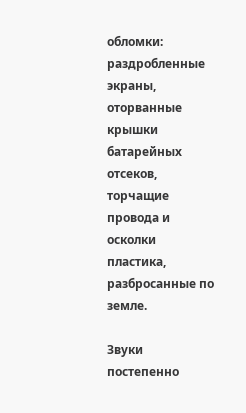обломки: раздробленные экраны, оторванные крышки батарейных отсеков, торчащие провода и осколки пластика, разбросанные по земле.

Звуки постепенно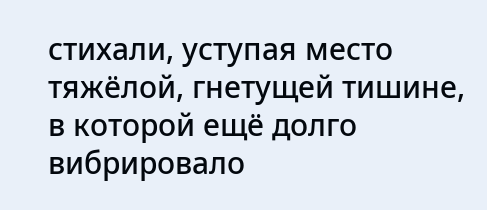стихали, уступая место тяжёлой, гнетущей тишине, в которой ещё долго вибрировало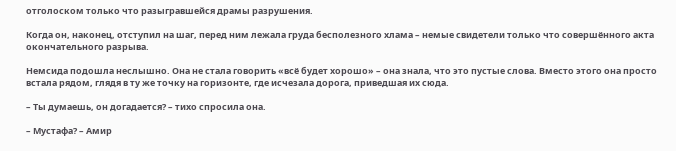отголоском только что разыгравшейся драмы разрушения.

Когда он, наконец, отступил на шаг, перед ним лежала груда бесполезного хлама – немые свидетели только что совершённого акта окончательного разрыва.

Немсида подошла неслышно. Она не стала говорить «всё будет хорошо» – она знала, что это пустые слова. Вместо этого она просто встала рядом, глядя в ту же точку на горизонте, где исчезала дорога, приведшая их сюда.

– Ты думаешь, он догадается? – тихо спросила она.

– Мустафа? – Амир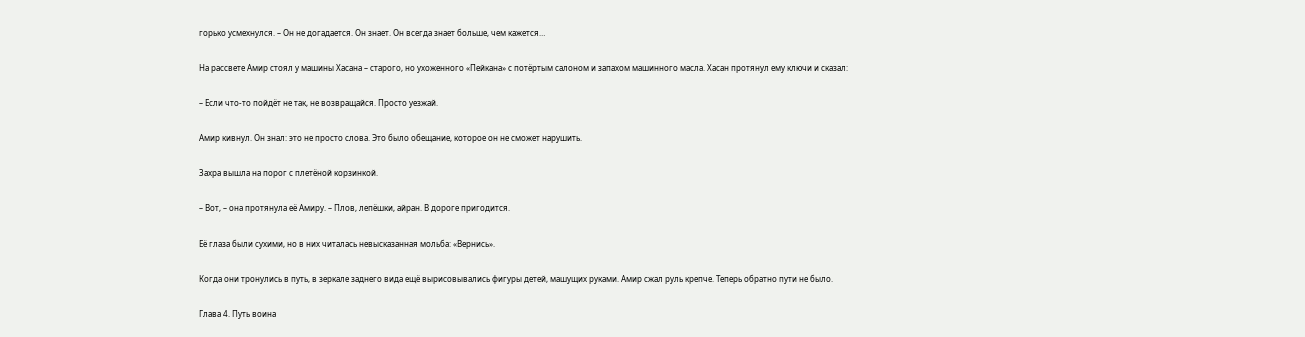горько усмехнулся. – Он не догадается. Он знает. Он всегда знает больше, чем кажется…

На рассвете Амир стоял у машины Хасана – старого, но ухоженного «Пейкана» с потёртым салоном и запахом машинного масла. Хасан протянул ему ключи и сказал:

– Если что-то пойдёт не так, не возвращайся. Просто уезжай.

Амир кивнул. Он знал: это не просто слова. Это было обещание, которое он не сможет нарушить.

Захра вышла на порог с плетёной корзинкой.

– Вот, – она протянула её Амиру. – Плов, лепёшки, айран. В дороге пригодится.

Её глаза были сухими, но в них читалась невысказанная мольба: «Вернись».

Когда они тронулись в путь, в зеркале заднего вида ещё вырисовывались фигуры детей, машущих руками. Амир сжал руль крепче. Теперь обратно пути не было.

Глава 4. Путь воина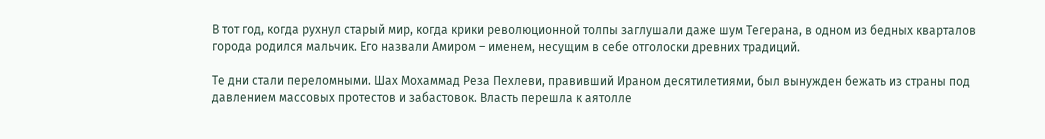В тот год, когда рухнул старый мир, когда крики революционной толпы заглушали даже шум Тегерана, в одном из бедных кварталов города родился мальчик. Его назвали Амиром – именем, несущим в себе отголоски древних традиций.

Те дни стали переломными. Шах Мохаммад Реза Пехлеви, правивший Ираном десятилетиями, был вынужден бежать из страны под давлением массовых протестов и забастовок. Власть перешла к аятолле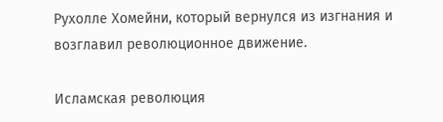Рухолле Хомейни, который вернулся из изгнания и возглавил революционное движение.

Исламская революция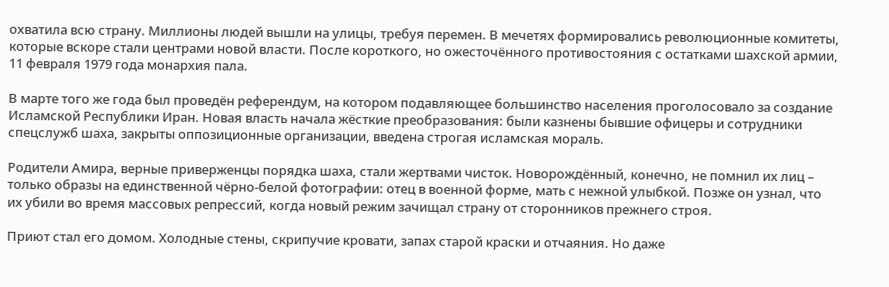охватила всю страну. Миллионы людей вышли на улицы, требуя перемен. В мечетях формировались революционные комитеты, которые вскоре стали центрами новой власти. После короткого, но ожесточённого противостояния с остатками шахской армии, 11 февраля 1979 года монархия пала.

В марте того же года был проведён референдум, на котором подавляющее большинство населения проголосовало за создание Исламской Республики Иран. Новая власть начала жёсткие преобразования: были казнены бывшие офицеры и сотрудники спецслужб шаха, закрыты оппозиционные организации, введена строгая исламская мораль.

Родители Амира, верные приверженцы порядка шаха, стали жертвами чисток. Новорождённый, конечно, не помнил их лиц – только образы на единственной чёрно-белой фотографии: отец в военной форме, мать с нежной улыбкой. Позже он узнал, что их убили во время массовых репрессий, когда новый режим зачищал страну от сторонников прежнего строя.

Приют стал его домом. Холодные стены, скрипучие кровати, запах старой краски и отчаяния. Но даже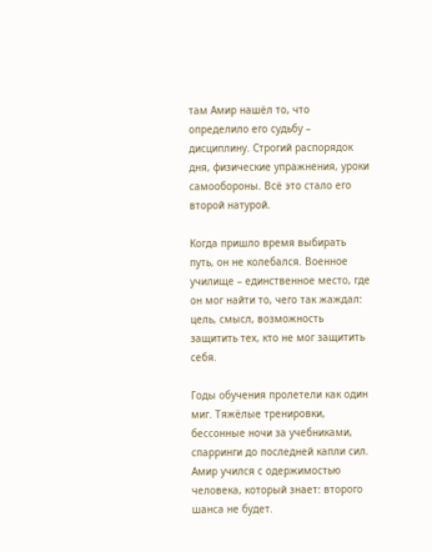там Амир нашёл то, что определило его судьбу – дисциплину. Строгий распорядок дня, физические упражнения, уроки самообороны. Всё это стало его второй натурой.

Когда пришло время выбирать путь, он не колебался. Военное училище – единственное место, где он мог найти то, чего так жаждал: цель, смысл, возможность защитить тех, кто не мог защитить себя.

Годы обучения пролетели как один миг. Тяжёлые тренировки, бессонные ночи за учебниками, спарринги до последней капли сил. Амир учился с одержимостью человека, который знает: второго шанса не будет.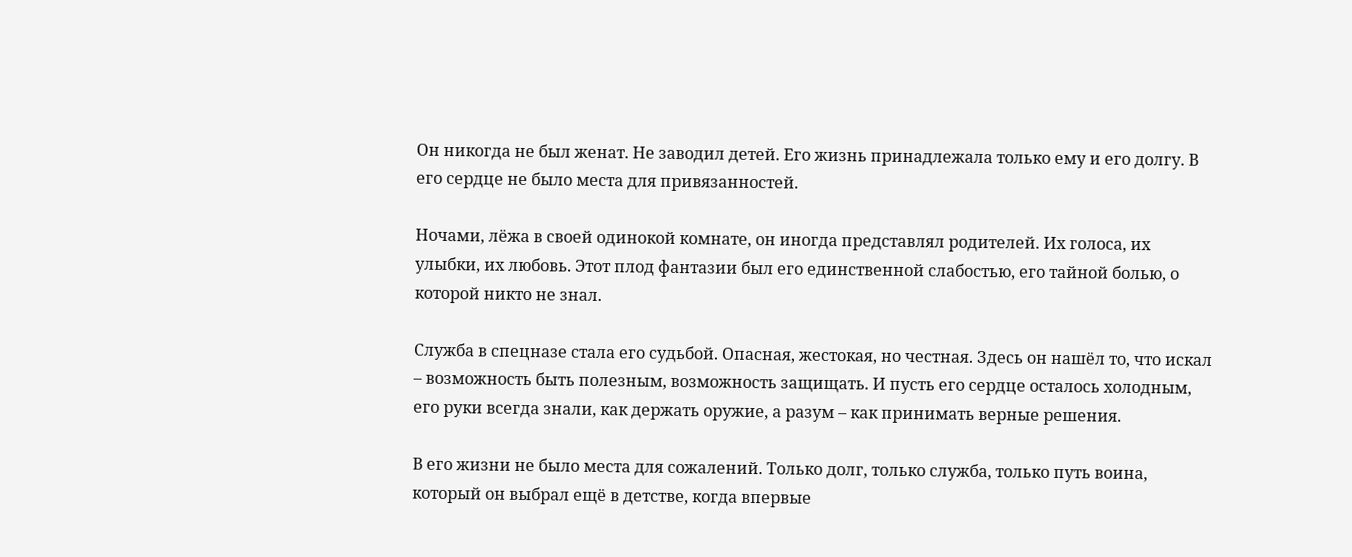Он никогда не был женат. Не заводил детей. Его жизнь принадлежала только ему и его долгу. В его сердце не было места для привязанностей.

Ночами, лёжа в своей одинокой комнате, он иногда представлял родителей. Их голоса, их улыбки, их любовь. Этот плод фантазии был его единственной слабостью, его тайной болью, о которой никто не знал.

Служба в спецназе стала его судьбой. Опасная, жестокая, но честная. Здесь он нашёл то, что искал – возможность быть полезным, возможность защищать. И пусть его сердце осталось холодным, его руки всегда знали, как держать оружие, а разум – как принимать верные решения.

В его жизни не было места для сожалений. Только долг, только служба, только путь воина, который он выбрал ещё в детстве, когда впервые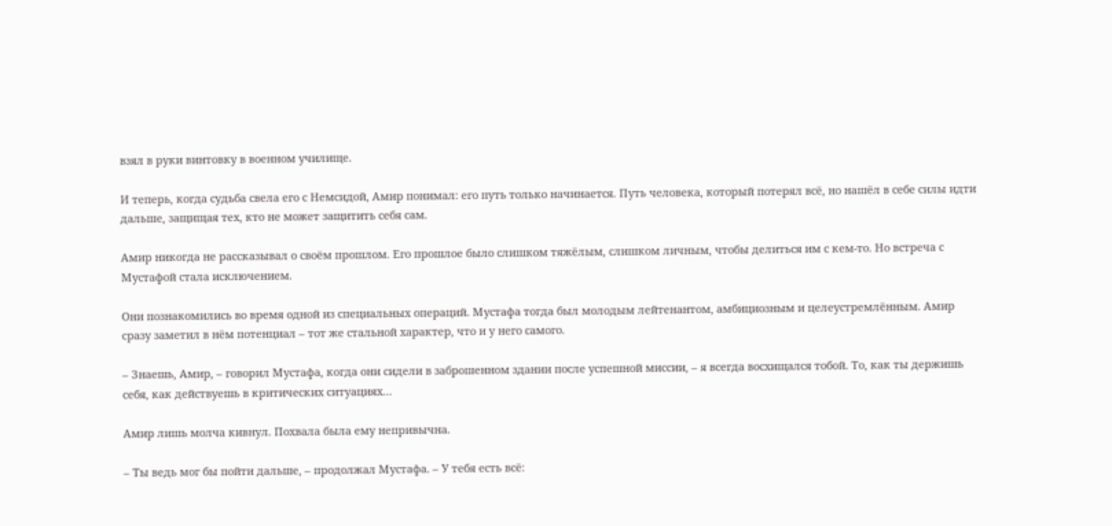взял в руки винтовку в военном училище.

И теперь, когда судьба свела его с Немсидой, Амир понимал: его путь только начинается. Путь человека, который потерял всё, но нашёл в себе силы идти дальше, защищая тех, кто не может защитить себя сам.

Амир никогда не рассказывал о своём прошлом. Его прошлое было слишком тяжёлым, слишком личным, чтобы делиться им с кем-то. Но встреча с Мустафой стала исключением.

Они познакомились во время одной из специальных операций. Мустафа тогда был молодым лейтенантом, амбициозным и целеустремлённым. Амир сразу заметил в нём потенциал – тот же стальной характер, что и у него самого.

– Знаешь, Амир, – говорил Мустафа, когда они сидели в заброшенном здании после успешной миссии, – я всегда восхищался тобой. То, как ты держишь себя, как действуешь в критических ситуациях…

Амир лишь молча кивнул. Похвала была ему непривычна.

– Ты ведь мог бы пойти дальше, – продолжал Мустафа. – У тебя есть всё: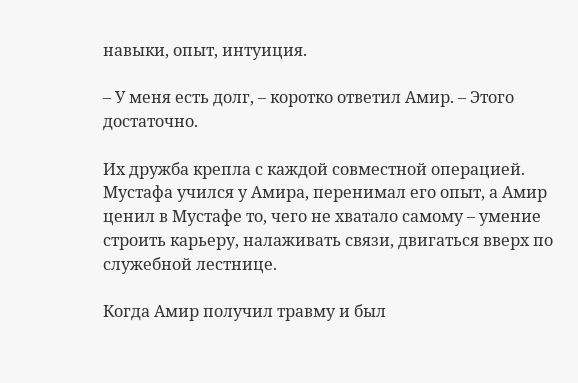навыки, опыт, интуиция.

– У меня есть долг, – коротко ответил Амир. – Этого достаточно.

Их дружба крепла с каждой совместной операцией. Мустафа учился у Амира, перенимал его опыт, а Амир ценил в Мустафе то, чего не хватало самому – умение строить карьеру, налаживать связи, двигаться вверх по служебной лестнице.

Когда Амир получил травму и был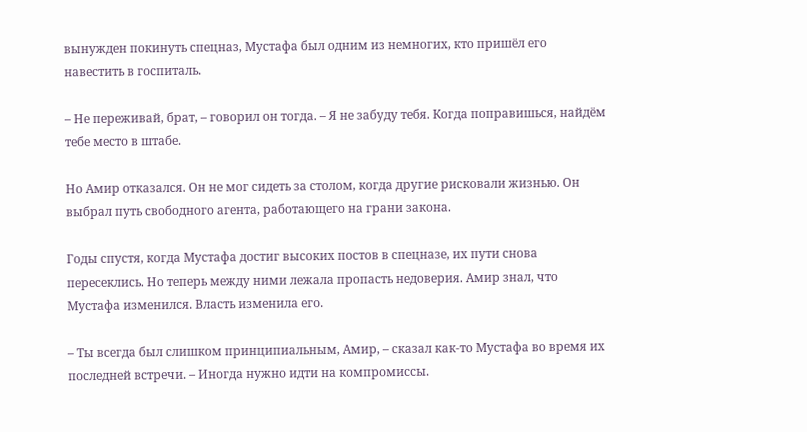вынужден покинуть спецназ, Мустафа был одним из немногих, кто пришёл его навестить в госпиталь.

– Не переживай, брат, – говорил он тогда. – Я не забуду тебя. Когда поправишься, найдём тебе место в штабе.

Но Амир отказался. Он не мог сидеть за столом, когда другие рисковали жизнью. Он выбрал путь свободного агента, работающего на грани закона.

Годы спустя, когда Мустафа достиг высоких постов в спецназе, их пути снова пересеклись. Но теперь между ними лежала пропасть недоверия. Амир знал, что Мустафа изменился. Власть изменила его.

– Ты всегда был слишком принципиальным, Амир, – сказал как-то Мустафа во время их последней встречи. – Иногда нужно идти на компромиссы.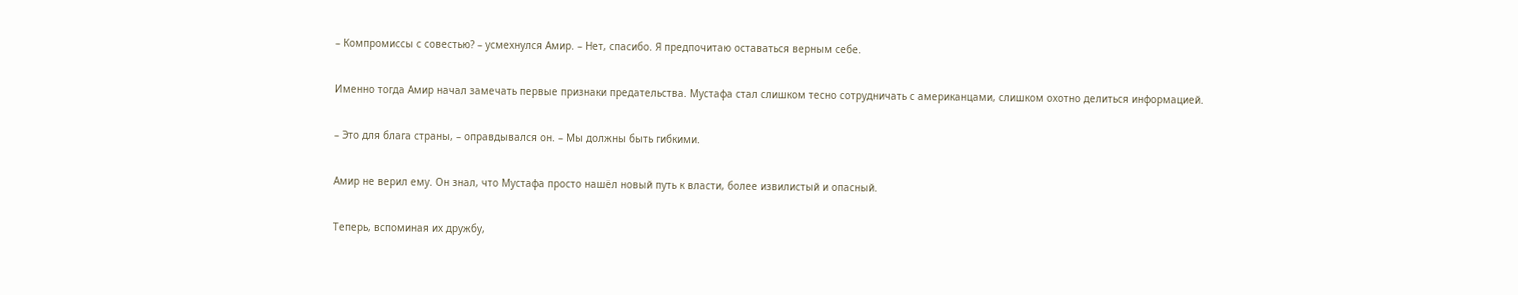– Компромиссы с совестью? – усмехнулся Амир. – Нет, спасибо. Я предпочитаю оставаться верным себе.

Именно тогда Амир начал замечать первые признаки предательства. Мустафа стал слишком тесно сотрудничать с американцами, слишком охотно делиться информацией.

– Это для блага страны, – оправдывался он. – Мы должны быть гибкими.

Амир не верил ему. Он знал, что Мустафа просто нашёл новый путь к власти, более извилистый и опасный.

Теперь, вспоминая их дружбу,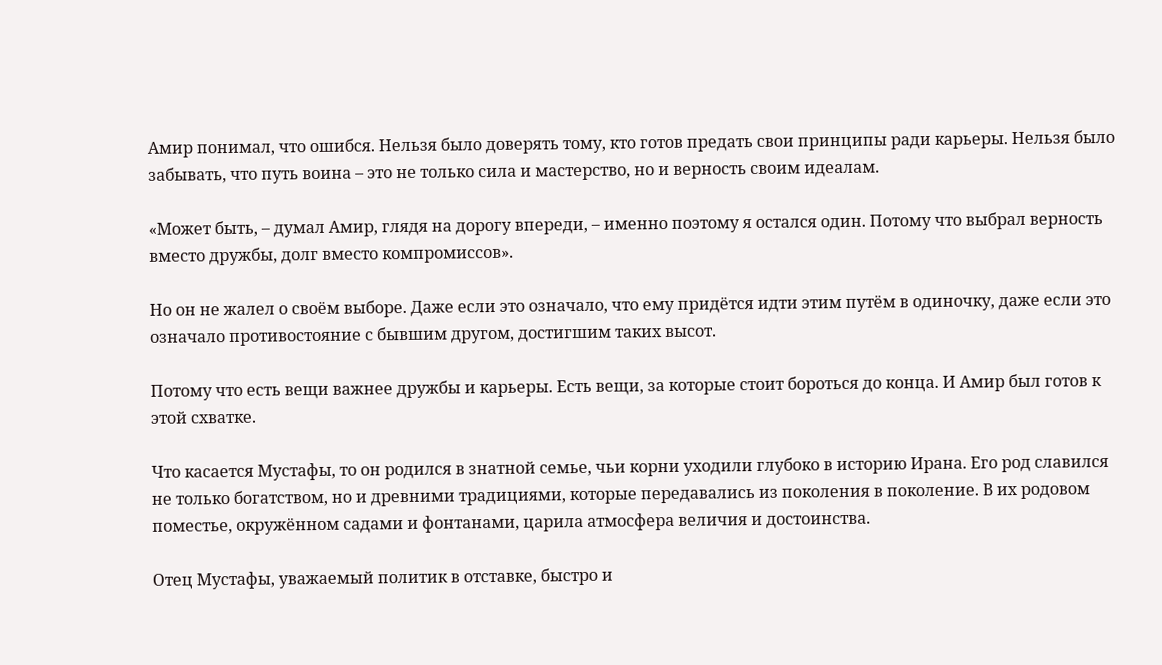Амир понимал, что ошибся. Нельзя было доверять тому, кто готов предать свои принципы ради карьеры. Нельзя было забывать, что путь воина – это не только сила и мастерство, но и верность своим идеалам.

«Может быть, – думал Амир, глядя на дорогу впереди, – именно поэтому я остался один. Потому что выбрал верность вместо дружбы, долг вместо компромиссов».

Но он не жалел о своём выборе. Даже если это означало, что ему придётся идти этим путём в одиночку, даже если это означало противостояние с бывшим другом, достигшим таких высот.

Потому что есть вещи важнее дружбы и карьеры. Есть вещи, за которые стоит бороться до конца. И Амир был готов к этой схватке.

Что касается Мустафы, то он родился в знатной семье, чьи корни уходили глубоко в историю Ирана. Его род славился не только богатством, но и древними традициями, которые передавались из поколения в поколение. В их родовом поместье, окружённом садами и фонтанами, царила атмосфера величия и достоинства.

Отец Мустафы, уважаемый политик в отставке, быстро и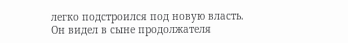легко подстроился под новую власть. Он видел в сыне продолжателя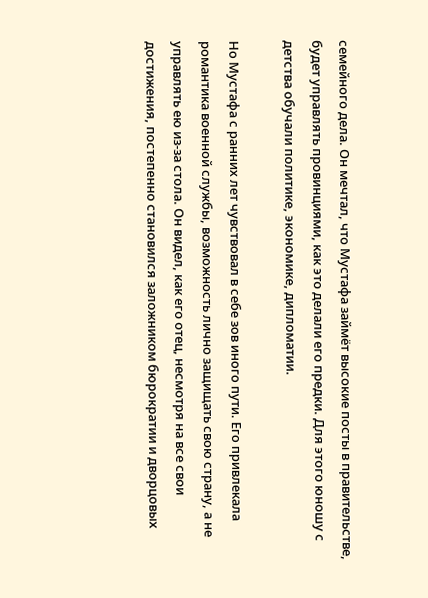семейного дела. Он мечтал, что Мустафа займёт высокие посты в правительстве, будет управлять провинциями, как это делали его предки. Для этого юношу с детства обучали политике, экономике, дипломатии.

Но Мустафа с ранних лет чувствовал в себе зов иного пути. Его привлекала романтика военной службы, возможность лично защищать свою страну, а не управлять ею из-за стола. Он видел, как его отец, несмотря на все свои достижения, постепенно становился заложником бюрократии и дворцовых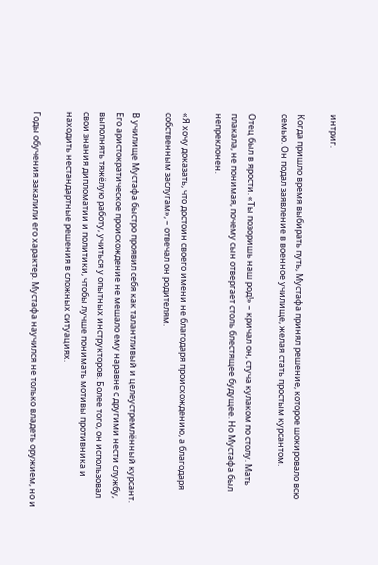интриг.

Когда пришло время выбирать путь, Мустафа принял решение, которое шокировало всю семью. Он подал заявление в военное училище, желая стать простым курсантом.

Отец был в ярости. «Ты позоришь наш род!» – кричал он, стуча кулаком по столу. Мать плакала, не понимая, почему сын отвергает столь блестящее будущее. Но Мустафа был непреклонен.

«Я хочу доказать, что достоин своего имени не благодаря происхождению, а благодаря собственным заслугам», – отвечал он родителям.

В училище Мустафа быстро проявил себя как талантливый и целеустремлённый курсант. Его аристократическое происхождение не мешало ему наравне с другими нести службу, выполнять тяжёлую работу, учиться у опытных инструкторов. Более того, он использовал свои знания дипломатии и политики, чтобы лучше понимать мотивы противника и находить нестандартные решения в сложных ситуациях.

Годы обучения закалили его характер. Мустафа научился не только владеть оружием, но и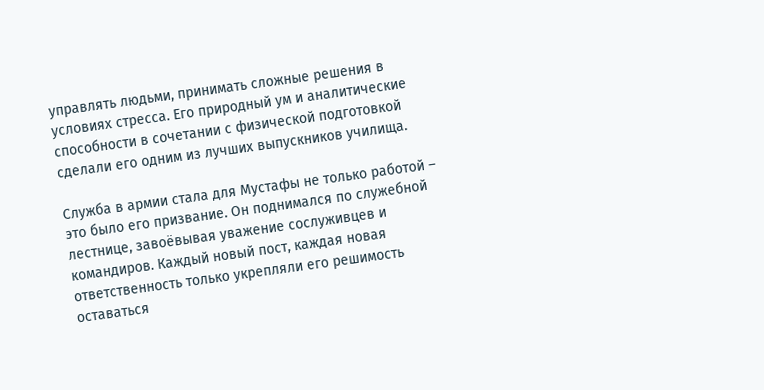управлять людьми, принимать сложные решения в условиях стресса. Его природный ум и аналитические способности в сочетании с физической подготовкой сделали его одним из лучших выпускников училища.

Служба в армии стала для Мустафы не только работой – это было его призвание. Он поднимался по служебной лестнице, завоёвывая уважение сослуживцев и командиров. Каждый новый пост, каждая новая ответственность только укрепляли его решимость оставаться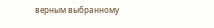верным выбранному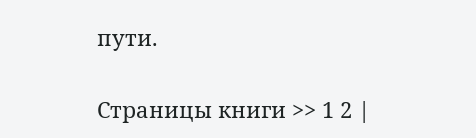пути.


Страницы книги >> 1 2 |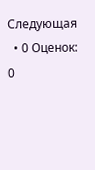Следующая
  • 0 Оценок: 0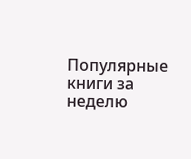Популярные книги за неделю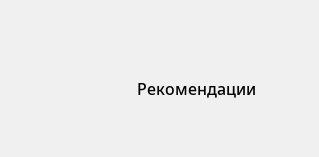Рекомендации